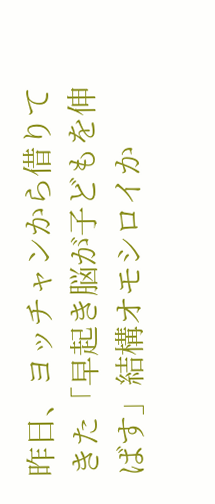昨日、ヨッチャンから借りてきた「早起き脳が子どもを伸ばす」結構オモシロイか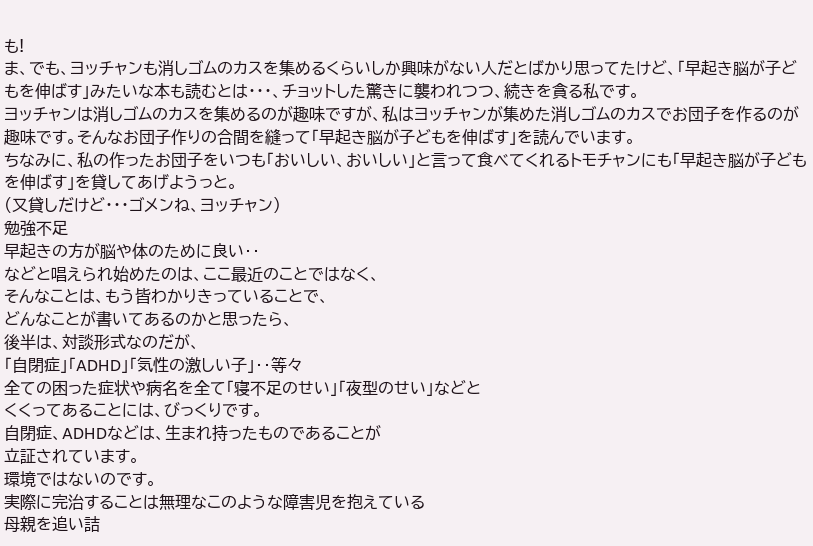も!
ま、でも、ヨッチャンも消しゴムのカスを集めるくらいしか興味がない人だとばかり思ってたけど、「早起き脳が子どもを伸ばす」みたいな本も読むとは・・・、チョットした驚きに襲われつつ、続きを貪る私です。
ヨッチャンは消しゴムのカスを集めるのが趣味ですが、私はヨッチャンが集めた消しゴムのカスでお団子を作るのが趣味です。そんなお団子作りの合間を縫って「早起き脳が子どもを伸ばす」を読んでいます。
ちなみに、私の作ったお団子をいつも「おいしい、おいしい」と言って食べてくれるトモチャンにも「早起き脳が子どもを伸ばす」を貸してあげようっと。
(又貸しだけど・・・ゴメンね、ヨッチャン)
勉強不足
早起きの方が脳や体のために良い‥
などと唱えられ始めたのは、ここ最近のことではなく、
そんなことは、もう皆わかりきっていることで、
どんなことが書いてあるのかと思ったら、
後半は、対談形式なのだが、
「自閉症」「ADHD」「気性の激しい子」‥等々
全ての困った症状や病名を全て「寝不足のせい」「夜型のせい」などと
くくってあることには、びっくりです。
自閉症、ADHDなどは、生まれ持ったものであることが
立証されています。
環境ではないのです。
実際に完治することは無理なこのような障害児を抱えている
母親を追い詰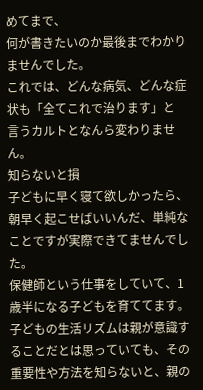めてまで、
何が書きたいのか最後までわかりませんでした。
これでは、どんな病気、どんな症状も「全てこれで治ります」と
言うカルトとなんら変わりません。
知らないと損
子どもに早く寝て欲しかったら、朝早く起こせばいいんだ、単純なことですが実際できてませんでした。
保健師という仕事をしていて、1歳半になる子どもを育ててます。子どもの生活リズムは親が意識することだとは思っていても、その重要性や方法を知らないと、親の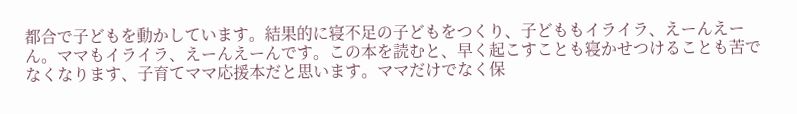都合で子どもを動かしています。結果的に寝不足の子どもをつくり、子どももイライラ、えーんえーん。ママもイライラ、えーんえーんです。この本を読むと、早く起こすことも寝かせつけることも苦でなくなります、子育てママ応援本だと思います。ママだけでなく保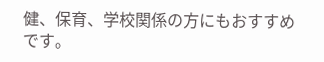健、保育、学校関係の方にもおすすめです。